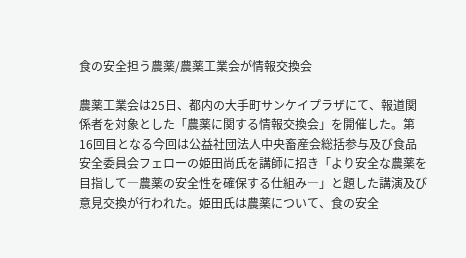食の安全担う農薬/農薬工業会が情報交換会

農薬工業会は25日、都内の大手町サンケイプラザにて、報道関係者を対象とした「農薬に関する情報交換会」を開催した。第16回目となる今回は公益社団法人中央畜産会総括参与及び食品安全委員会フェローの姫田尚氏を講師に招き「より安全な農薬を目指して―農薬の安全性を確保する仕組み―」と題した講演及び意見交換が行われた。姫田氏は農薬について、食の安全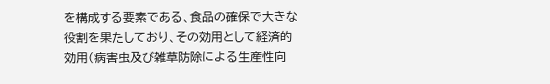を構成する要素である、食品の確保で大きな役割を果たしており、その効用として経済的効用(病害虫及び雑草防除による生産性向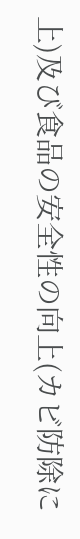上)及び食品の安全性の向上(カビ防除に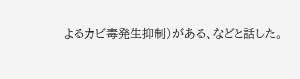よるカビ毒発生抑制)がある、などと話した。